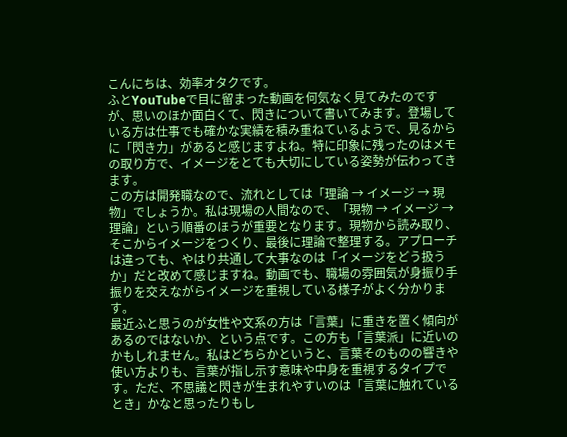こんにちは、効率オタクです。
ふとYouTubeで目に留まった動画を何気なく見てみたのですが、思いのほか面白くて、閃きについて書いてみます。登場している方は仕事でも確かな実績を積み重ねているようで、見るからに「閃き力」があると感じますよね。特に印象に残ったのはメモの取り方で、イメージをとても大切にしている姿勢が伝わってきます。
この方は開発職なので、流れとしては「理論 → イメージ → 現物」でしょうか。私は現場の人間なので、「現物 → イメージ → 理論」という順番のほうが重要となります。現物から読み取り、そこからイメージをつくり、最後に理論で整理する。アプローチは違っても、やはり共通して大事なのは「イメージをどう扱うか」だと改めて感じますね。動画でも、職場の雰囲気が身振り手振りを交えながらイメージを重視している様子がよく分かります。
最近ふと思うのが女性や文系の方は「言葉」に重きを置く傾向があるのではないか、という点です。この方も「言葉派」に近いのかもしれません。私はどちらかというと、言葉そのものの響きや使い方よりも、言葉が指し示す意味や中身を重視するタイプです。ただ、不思議と閃きが生まれやすいのは「言葉に触れているとき」かなと思ったりもし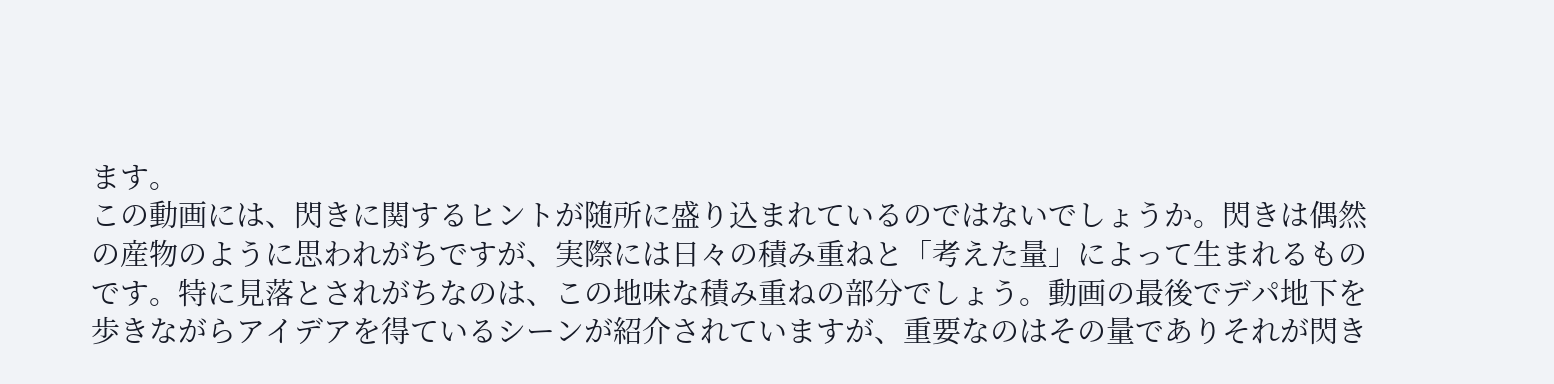ます。
この動画には、閃きに関するヒントが随所に盛り込まれているのではないでしょうか。閃きは偶然の産物のように思われがちですが、実際には日々の積み重ねと「考えた量」によって生まれるものです。特に見落とされがちなのは、この地味な積み重ねの部分でしょう。動画の最後でデパ地下を歩きながらアイデアを得ているシーンが紹介されていますが、重要なのはその量でありそれが閃き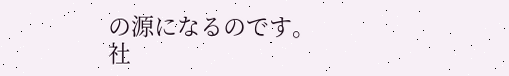の源になるのです。
社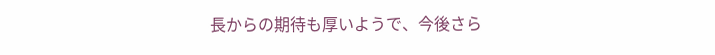長からの期待も厚いようで、今後さら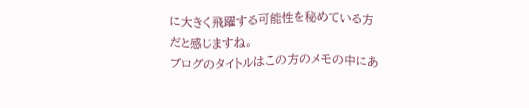に大きく飛躍する可能性を秘めている方だと感じますね。
ブログのタイトルはこの方のメモの中にあ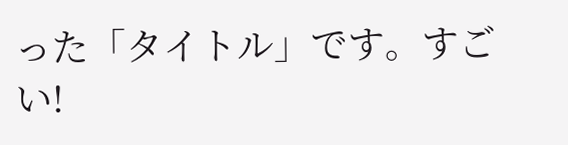った「タイトル」です。すごい!